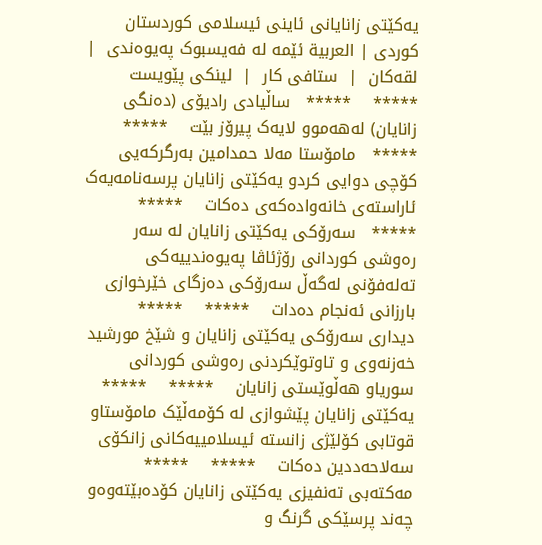یه‌کێتی زانایانی ئاینی ئیسلامی کوردستان
كوردى | العربية ئێمە لە فەیسبوک په‌یوه‌ندی  |  لقه‌کان  |  ستافی کار  |  لینکی پێویست
*****    *****   ساڵیادی رادیۆی (دەنگی زانایان) لەهەموو لایەک پیرۆز بێت    *****    *****   مامۆستا مەلا حمدامین بەرگرکەیی کۆچی دوایی کردو یەکێتی زانایان پرسەنامەیەک ئاراستەی خانەوادەکەی دەکات    *****    *****   سەرۆکی یەکێتی زانایان لە سەر رەوشی کوردانی رۆژئاڤا پەیوەندییەکی تەلەفۆنی لەگەڵ سەرۆکی دەزگای خێرخوازی بارزانی ئەنجام دەدات    *****    *****   دیداری سەرۆکی یەکێتی زانایان و شێخ مورشید خەزنەوی و تاوتوێکردنی رەوشی کوردانی سوریاو هەڵوێستی زانایان    *****    *****   یەکێتی زانایان پێشوازی لە کۆمەڵێک مامۆستاو قوتابی کۆلێژی زانستە ئیسلامییەکانی زانکۆی سەلاحەددین دەکات    *****    *****   مەکتەبی تەنفیزی یەکێتی زانایان کۆدەبێتەوەو چەند پرسێکی گرنگ و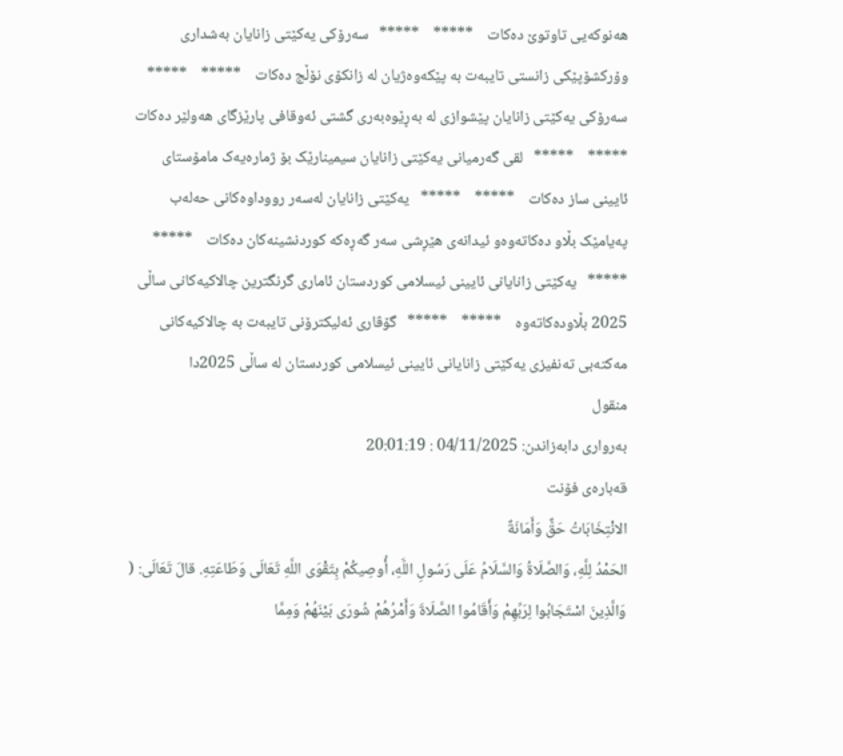هەنوکەیی تاوتوێ دەکات    *****    *****   سەرۆکی یەکێتی زانایان بەشداری وۆرکشۆپێکی زانستی تایبەت بە پێکەوەژیان لە زانکۆی نۆڵج دەکات    *****    *****   سەرۆکی یەکێتی زانایان پێشوازی لە بەڕێوەبەری گشتی ئەوقافی پارێزگای هەولێر دەکات    *****    *****   لقی گەرمیانی یەکێتی زانایان سیمینارێک بۆ ژمارەیەک مامۆستای ئایینی ساز دەکات    *****    *****   یەکێتی زانایان لەسەر رووداوەکانی حەلەب پەیامێک بڵاو دەکاتەوەو ئیدانەی هێڕشی سەر گەڕەکە کوردنشینەکان دەکات    *****    *****   یەکێتی زانایانی ئایینی ئیسلامی کوردستان ئاماری گرنگترین چالاکیەکانی ساڵی 2025 بڵاودەکاتەوە    *****    *****   گۆڤاری ئەلیکترۆنی تایبەت بە چالاکیەکانی مەکتەبی تەنفیزی یەکێتی زانایانی ئایینی ئیسلامی کوردستان لە ساڵی 2025دا
منقول
به‌رواری دابه‌زاندن: 04/11/2025 : 20:01:19
قه‌باره‌ی فۆنت
الانْتِخَابَاتُ حَقٌّ وَأَمَانَةٌ
الحَمْدُ لِلَّهِ، وَالصَّلَاةُ وَالسَّلَامُ عَلَى رَسُولِ اللَّهِ، أُوصِيكُمْ بِتَقْوَى اللَّهِ تَعَالَى وَطَاعَتِهِ. قالَ تَعَالَى: ( وَالَّذِينَ اسْتَجَابُوا لِرَبِّهِمْ وَأَقَامُوا الصَّلَاةَ وَأَمْرُهُمْ شُورَى بَيْنَهُمْ وَمِمَّا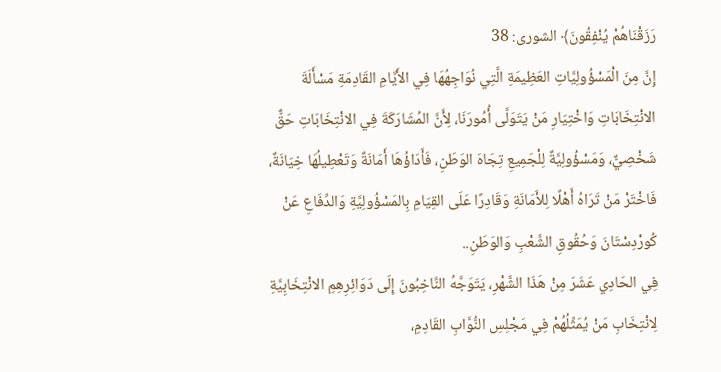رَزَقْنَاهُمْ يُنْفِقُونَ﴾ الشورى: 38
إِنَّ مِنَ الْمَسْؤُولِيَّاتِ العَظِيمَةِ الَّتِي نُوَاجِهُهَا فِي الأَيَّامِ القَادِمَةِ مَسْأَلَةَ الانْتِخَابَاتِ وَاخْتِيَارِ مَنْ يَتَوَلَّى أُمُورَنَا، لِأَنَّ المُشَارَكَةَ فِي الانْتِخَابَاتِ حَقٌّ شَخْصِيٌّ، وَمَسْؤُولِيَّةٌ لِلْجَمِيعِ تِجَاهَ الوَطَنِ، فَأَدَاؤُهَا أَمَانَةٌ وَتَعْطِيلُهَا خِيَانَةٌ، فَاخْتَرْ مَنْ تَرَاهُ أَهْلًا لِلأَمَانَةِ وَقَادِرًا عَلَى القِيَامِ بِالمَسْؤُولِيَّةِ وَالدِّفَاعِ عَنْ كُورْدِسْتَانَ وَحُقُوقِ الشَّعْبِ وَالوَطَنِ..
فِي الحَادِي عَشَرَ مِنْ هَذَا الشَّهْرِ، يَتَوَجَّهُ النَّاخِبُونَ إِلَى دَوَائِرِهِمِ الانْتِخَابِيَّةِ لِانْتِخَابِ مَنْ يُمَثِّلُهُمْ فِي مَجْلِسِ النُّوَّابِ القَادِمِ،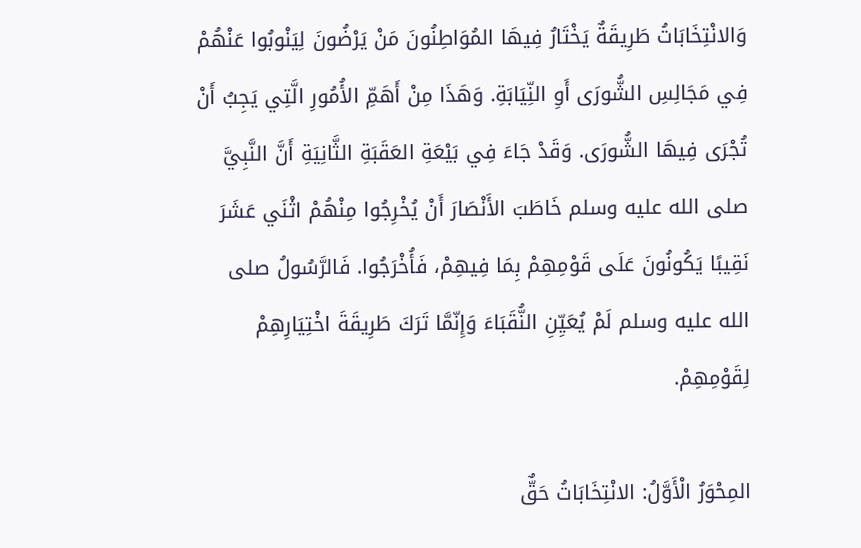وَالانْتِخَابَاتُ طَرِيقَةٌ يَخْتَارُ فِيهَا المُوَاطِنُونَ مَنْ يَرْضُونَ لِيَنْوبُوا عَنْهُمْ فِي مَجَالِسِ الشُّورَى أَوِ النِّيَابَةِ. وَهَذَا مِنْ أَهَمِّ الأُمُورِ الَّتِي يَجِبُ أَنْ تُجْرَى فِيهَا الشُّورَى. وَقَدْ جَاءَ فِي بَيْعَةِ العَقَبَةِ الثَّانِيَةِ أَنَّ النَّبِيَّ صلى الله عليه وسلم خَاطَبَ الأَنْصَارَ أَنْ يُخْرِجُوا مِنْهُمْ اثْنَي عَشَرَ نَقِيبًا يَكُونُونَ عَلَى قَوْمِهِمْ بِمَا فِيهِمْ، فَأُخْرَجُوا. فَالرَّسُولُ صلى الله عليه وسلم لَمْ يُعَيِّنِ النُّقَبَاءَ وَإِنّمَّا تَرَكَ طَرِيقَةَ اخْتِيَارِهِمْ لِقَوْمِهِمْ.

المِحْوَرُ الْأَوَّلُ: الانْتِخَابَاتُ حَقٌّ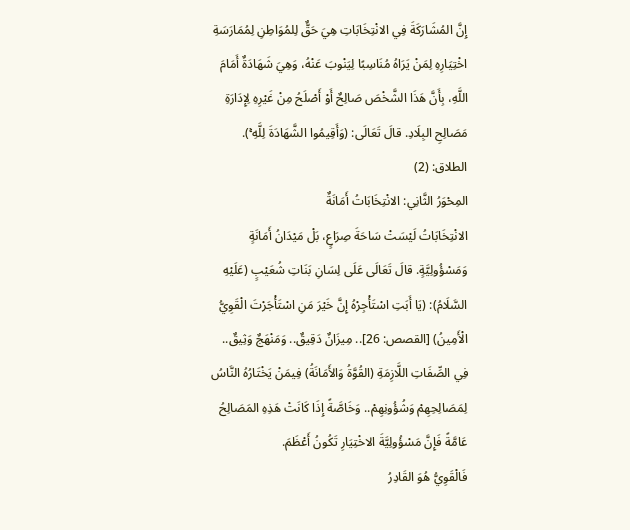إِنَّ المُشَارَكَةَ فِي الانْتِخَابَاتِ هِيَ حَقٌّ لِلمُوَاطِنِ لِمُمَارَسَةِ اخْتِيَارِهِ لِمَنْ يَرَاهُ مُنَاسِبًا لِيَنْوبَ عَنْهُ، وَهِيَ شَهَادَةٌ أَمَامَ اللَّهِ، بِأَنَّ هَذَا الشَّخْصَ صَالِحٌ أَوْ أَصْلَحُ مِنْ غَيْرِهِ لِإِدَارَةِ مَصَالِحِ البِلَادِ. قالَ تَعَالَى: (وَأَقِيمُوا الشَّهَادَةَ لِلَّهِ ۚ). الطلاق: (2)
المِحْوَرُ الثَّانِي: الانْتِخَابَاتُ أَمَانَةٌ
الانْتِخَابَاتُ لَيْسَتْ سَاحَةَ صِرَاعٍ، بَلْ مَيْدَانُ أَمَانَةٍ وَمَسْؤُولِيَّةٍ. قالَ تَعَالَى عَلَى لِسَانِ بَنَاتِ شُعَيْبٍ (عَلَيْهِ السَّلَامُ): (يَا أَبَتِ اسْتَأْجِرْهُ إِنَّ خَيْرَ مَنِ اسْتَأْجَرْتَ الْقَوِيُّ الْأَمِينُ) [القصص: 26].. مِيزَانٌ دَقِيقٌ.. وَمَنْهَجٌ وَثِيقٌ.. فِي الصِّفَاتِ اللَّازِمَةِ (القُوَّةُ وَالأَمَانَةُ) فِيمَنْ يَخْتَارُهُ النَّاسُ لِمَصَالِحِهِمْ وَشُؤُونِهِمْ.. وَخَاصَّةً إِذَا كَانَتْ هَذِهِ المَصَالِحُ عَامَّةً فَإِنَّ مَسْؤُولِيَّةَ الاخْتِيَارِ تَكُونُ أَعْظَمَ.
فَالْقَوِيُّ هُوَ القَادِرُ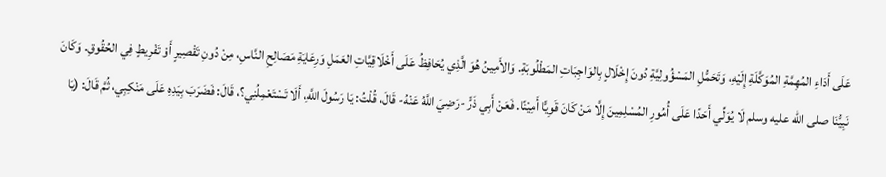عَلَى أَدَاءِ المُهِمَّةِ المُوَكَّلَةِ إِلَيْهِ، وَتَحَمُّلِ المَسْؤُولِيَّةِ دُونَ إِخْلَالٍ بِالوَاجِبَاتِ المَطْلُوبَةِ. وَالأَمِينُ هُوَ الَّذِي يُحَافِظُ عَلَى أَخْلَاقِيَّاتِ العَمَلِ وَرِعَايَةِ مَصَالِحِ النَّاسِ، مِنْ دُونِ تَقْصِيرٍ أَوْ تَفْرِيطٍ فِي الحُقُوقِ. وَكَانَ نَبِيُّنَا صلى الله عليه وسلم لَا يُوَلِّي أَحَدًا عَلَى أُمُورِ المُسْلِمِينَ إِلَّا مَنْ كَانَ قَوِيًّا أَمِيْنًا. فَعَنْ أَبِي ذَرٍّ -رَضِيَ اللَّهُ عَنْهُ- قَالَ، قُلْتُ: يَا رَسُولَ اللَّهِ، أَلَا تَسْتَعْمِلُنِي؟، قَالَ: فَضَرَبَ بِيَدِهِ عَلَى مَنْكِبِي، ثُمَّ قَالَ: (يَا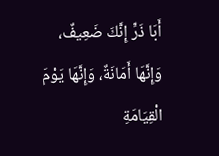أَبَا ذَرٍّ إِنَّكَ ضَعِيفٌ، وَإِنَّهَا أَمَانَةٌ، وَإِنَّهَا يَوْمَ الْقِيَامَةِ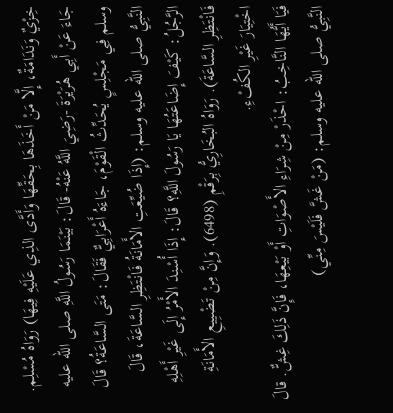خِزْيٌ وَنَدَامَةٌ، إِلَّا مَنْ أَخَذَهَا بِحَقِّهَا وَأَدَّى الذِي عَلَيْهِ فِيهَا) رَوَاهُ مُسْلِم.
جَاءَ عَنْ أَبِي هُرَيْرَةَ -رَضِيَ اللَّهُ عَنْهُ- قَالَ: بَيْنَمَا رَسُولُ اللَّهِ صلى الله عليه وسلم فِي مَجْلِسٍ يُحَدِّثُ الْقَوْمَ، جَاءَهُ أَعْرَابِيٌّ فَقَالَ: مَتَى السَّاعَةُ؟ قَالَ النَّبِيُّ صلى الله عليه وسلم: (إِذَا ضُيِّعَتِ الأَمَانَةُ فَانْتَظِرِ السَّاعَةَ، قَالَ الرَّجُلُ: كَيْفَ إِضَاعَتُهَا يَا رَسُولَ اللَّهِ؟ قَالَ: إِذَا أُسْنِدَ الأَمْرُ إِلَى غَيْرِ أَهْلِهِ فَانْتَظِرِ السَّاعَةَ). رَوَاهُ البُخَارِيُّ بِرَقْمِ (6498). وَإِنَّ مِنْ تَضْيِيعِ الأَمَانَةِ اخْتِيَارَ غَيْرِ الكُفْءِ.
فَيَا أَيُّهَا النَّاخِبُ: احْذَرْ مِنْ شِرَاءِ الأَصْوَاتِ أَوْ بَيْعِهَا، فَإِنَّ ذَلِكَ غِشٌّ. قالَ النَّبِيُّ صلى الله عليه وسلم: (مَنْ غَشَّ فَلَيْسَ مِنِّي)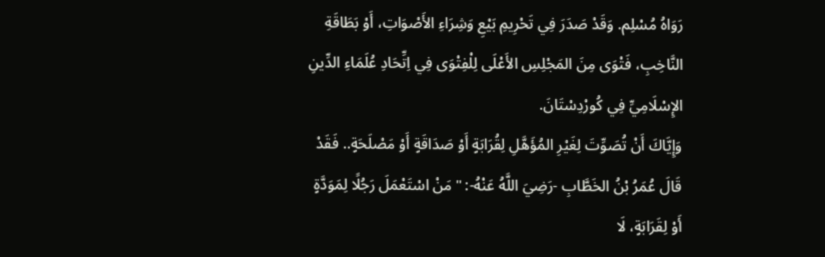رَوَاهُ مُسْلِم. وَقَدْ صَدَرَ فِي تَحْرِيمِ بَيْعِ وَشِرَاءِ الأَصْوَاتِ، أَوْ بَطَاقَةِ النَّاخِبِ، فَتْوَى مِنَ المَجْلِسِ الأَعْلَى لِلْفِتْوَى فِي اِتِّحَادِ عُلَمَاءِ الدِّينِ الإِسْلَامِيِّ فِي كُورْدِسْتَانَ.
وَإِيَّاكَ أَنْ تُصَوِّتَ لِغَيْرِ المُؤَهَّلِ لِقُرَابَةٍ أَوْ صَدَاقَةٍ أَوْ مَصْلَحَةٍ.. فَقَدْ قَالَ عُمَرُ بْنُ الخَطَّابِ -رَضِيَ اللَّهُ عَنْهُ-: "مَنْ اسْتَعْمَلَ رَجُلًا لِمَوَدَّةٍ أَوْ لِقَرَابَةٍ، لَا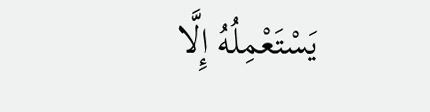يَسْتَعْمِلُهُ إِلَّا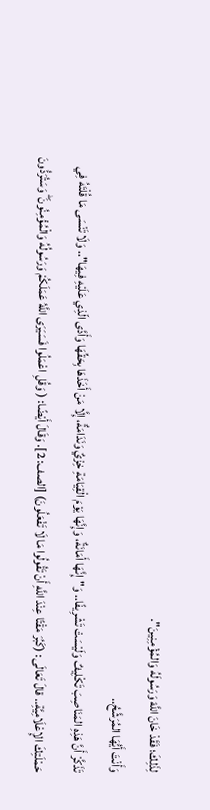لِذَلِكَ؛ فَقَدْ خَانَ اللَّهَ وَرَسُولَهُ وَالمُؤْمِنِينَ".
وَأَنْتَ أَيُّهَا المُرَشَّحُ..
تَذَكَّرْ أَنَّ هَذِهِ المَنَاصِبَ تَكْلِيفٌ وَلَيْسَتْ تَشْرِيفًا.. وَ"إِنَّهَا أَمَانَةٌ، وَإِنَّهَا يَوْمَ الْقِيَامَةِ خِزْيٌ وَنَدَامَةٌ، إِلَّا مَنْ أَخَذَهَا بِحَقِّهَا وَأَدَّى الّذِي عَلَيْهِ فِيهَا".. وَلَا تَنْسَى مَا قُلْتَهُ فِي حَمْلَتِكَ الإِعْلَامِيَّةِ.. قالَ تَعَالَى: (كَبُرَ مَقْتًا عِنْدَ اللَّهِ أَنْ تَقُولُوا مَا لَا تَفْعَلُونَ) [الصف: 2]. وَقَالَ أَيْضًا: ( وَقُلِ اعْمَلُوا فَسَيَرَى اللَّهُ عَمَلَكُمْ وَرَسُولُهُ وَالْمُؤْمِنُونَ ۖ وَسَتُرَدُّونَ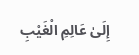إِلَىٰ عَالِمِ الْغَيْبِ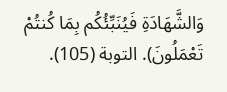وَالشَّهَادَةِ فَيُنَبِّئُكُم بِمَا كُنتُمْ تَعْمَلُونَ). التوبة (105).